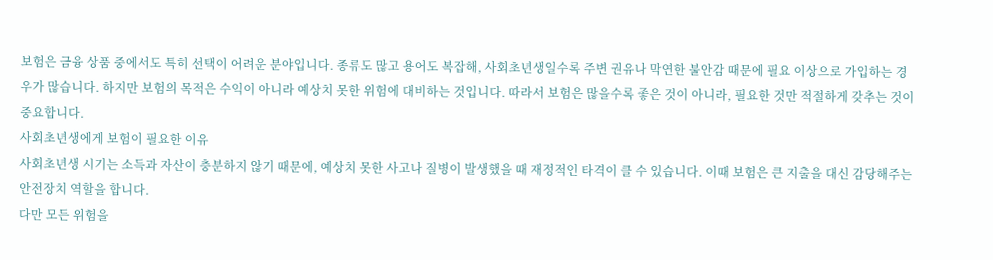보험은 금융 상품 중에서도 특히 선택이 어려운 분야입니다. 종류도 많고 용어도 복잡해, 사회초년생일수록 주변 권유나 막연한 불안감 때문에 필요 이상으로 가입하는 경우가 많습니다. 하지만 보험의 목적은 수익이 아니라 예상치 못한 위험에 대비하는 것입니다. 따라서 보험은 많을수록 좋은 것이 아니라, 필요한 것만 적절하게 갖추는 것이 중요합니다.
사회초년생에게 보험이 필요한 이유
사회초년생 시기는 소득과 자산이 충분하지 않기 때문에, 예상치 못한 사고나 질병이 발생했을 때 재정적인 타격이 클 수 있습니다. 이때 보험은 큰 지출을 대신 감당해주는 안전장치 역할을 합니다.
다만 모든 위험을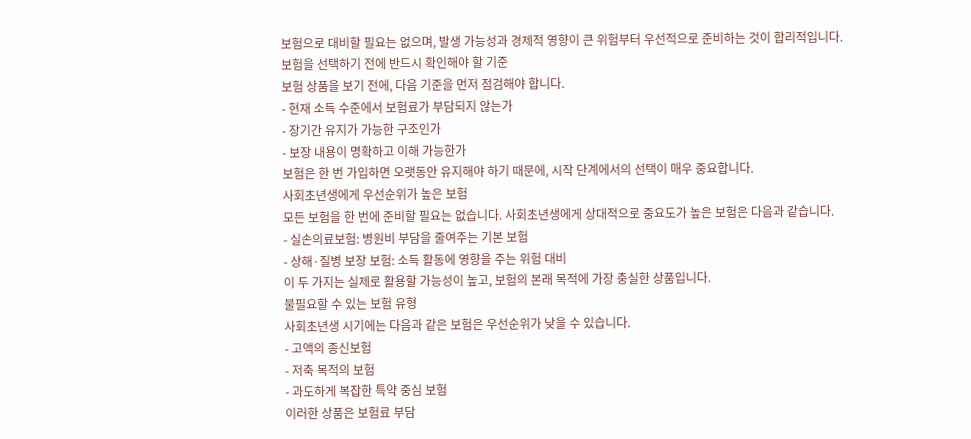보험으로 대비할 필요는 없으며, 발생 가능성과 경제적 영향이 큰 위험부터 우선적으로 준비하는 것이 합리적입니다.
보험을 선택하기 전에 반드시 확인해야 할 기준
보험 상품을 보기 전에, 다음 기준을 먼저 점검해야 합니다.
- 현재 소득 수준에서 보험료가 부담되지 않는가
- 장기간 유지가 가능한 구조인가
- 보장 내용이 명확하고 이해 가능한가
보험은 한 번 가입하면 오랫동안 유지해야 하기 때문에, 시작 단계에서의 선택이 매우 중요합니다.
사회초년생에게 우선순위가 높은 보험
모든 보험을 한 번에 준비할 필요는 없습니다. 사회초년생에게 상대적으로 중요도가 높은 보험은 다음과 같습니다.
- 실손의료보험: 병원비 부담을 줄여주는 기본 보험
- 상해·질병 보장 보험: 소득 활동에 영향을 주는 위험 대비
이 두 가지는 실제로 활용할 가능성이 높고, 보험의 본래 목적에 가장 충실한 상품입니다.
불필요할 수 있는 보험 유형
사회초년생 시기에는 다음과 같은 보험은 우선순위가 낮을 수 있습니다.
- 고액의 종신보험
- 저축 목적의 보험
- 과도하게 복잡한 특약 중심 보험
이러한 상품은 보험료 부담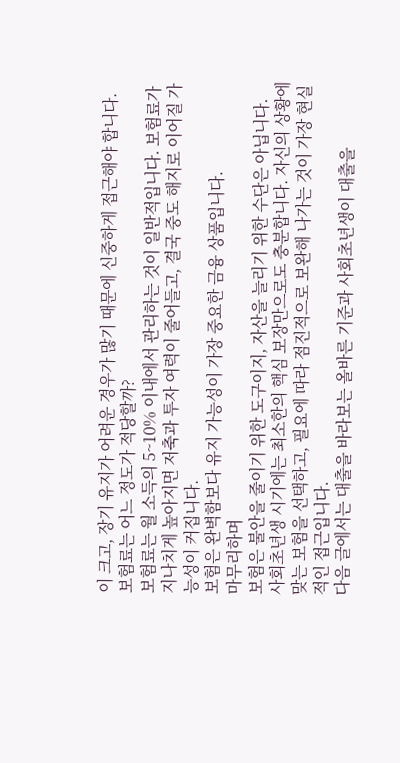이 크고, 장기 유지가 어려운 경우가 많기 때문에 신중하게 접근해야 합니다.
보험료는 어느 정도가 적당할까?
보험료는 월 소득의 5~10% 이내에서 관리하는 것이 일반적입니다. 보험료가 지나치게 높아지면 저축과 투자 여력이 줄어들고, 결국 중도 해지로 이어질 가능성이 커집니다.
보험은 완벽함보다 유지 가능성이 가장 중요한 금융 상품입니다.
마무리하며
보험은 불안을 줄이기 위한 도구이지, 자산을 늘리기 위한 수단은 아닙니다. 사회초년생 시기에는 최소한의 핵심 보장만으로도 충분합니다. 자신의 상황에 맞는 보험을 선택하고, 필요에 따라 점진적으로 보완해 나가는 것이 가장 현실적인 접근입니다.
다음 글에서는 대출을 바라보는 올바른 기준과 사회초년생이 대출을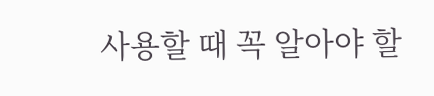사용할 때 꼭 알아야 할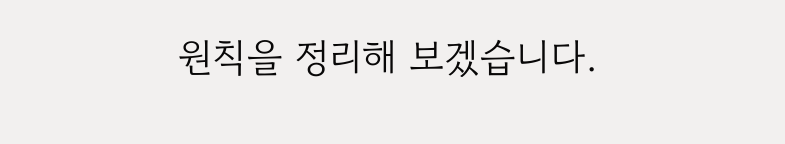원칙을 정리해 보겠습니다.